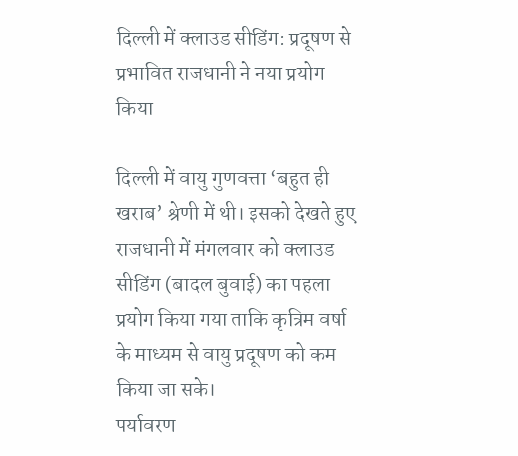दिल्ली में क्लाउड सीडिंग: प्रदूषण से प्रभावित राजधानी ने नया प्रयोग किया

दिल्ली में वायु गुणवत्ता ‘बहुत ही खराब’ श्रेणी में थी। इसको देखते हुए राजधानी में मंगलवार को क्लाउड सीडिंग (बादल बुवाई) का पहला प्रयोग किया गया ताकि कृत्रिम वर्षा के माध्यम से वायु प्रदूषण को कम किया जा सके।
पर्यावरण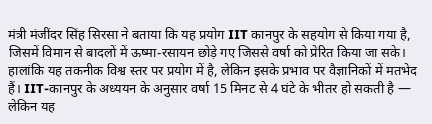मंत्री मंजींदर सिंह सिरसा ने बताया कि यह प्रयोग IIT कानपुर के सहयोग से किया गया है, जिसमें विमान से बादलों में ऊष्मा-रसायन छोड़े गए जिससे वर्षा को प्रेरित किया जा सके।
हालांकि यह तकनीक विश्व स्तर पर प्रयोग में है, लेकिन इसके प्रभाव पर वैज्ञानिकों में मतभेद हैं। IIT-कानपुर के अध्ययन के अनुसार वर्षा 15 मिनट से 4 घंटे के भीतर हो सकती है — लेकिन यह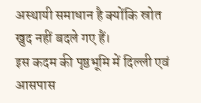अस्थायी समाधान है क्योंकि स्रोत खुद नहीं बदले गए हैं।
इस कदम की पृष्ठभूमि में दिल्ली एवं आसपास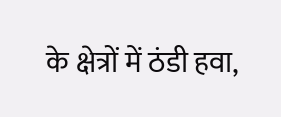के क्षेत्रों में ठंडी हवा,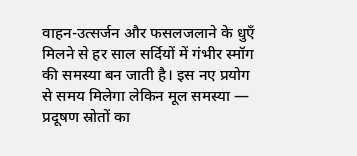वाहन-उत्सर्जन और फसलजलाने के धुएँ मिलने से हर साल सर्दियों में गंभीर स्मॉग की समस्या बन जाती है। इस नए प्रयोग से समय मिलेगा लेकिन मूल समस्या — प्रदूषण स्रोतों का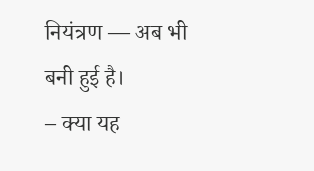नियंत्रण — अब भी बनी हुई है।
– क्या यह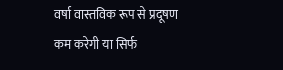वर्षा वास्तविक रूप से प्रदूषण कम करेगी या सिर्फ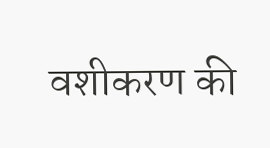वशीकरण की